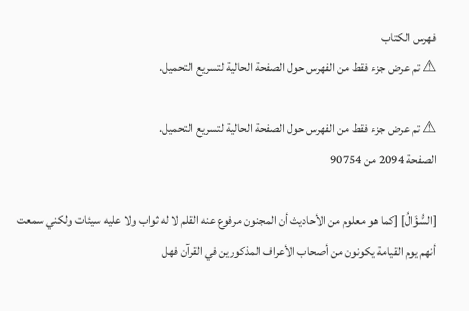فهرس الكتاب
⚠ تم عرض جزء فقط من الفهرس حول الصفحة الحالية لتسريع التحميل.

⚠ تم عرض جزء فقط من الفهرس حول الصفحة الحالية لتسريع التحميل.
الصفحة 2094 من 90754

[السُّؤَالُ] [كما هو معلوم من الأحاديث أن المجنون مرفوع عنه القلم لا له ثواب ولا عليه سيئات ولكني سمعت أنهم يوم القيامة يكونون من أصحاب الأعراف المذكورين في القرآن فهل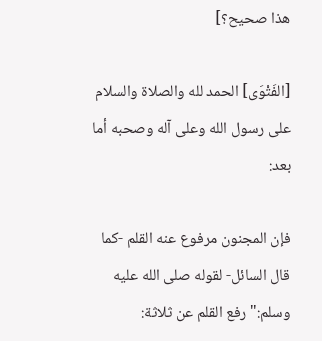هذا صحيح؟]

[الفَتْوَى] الحمد لله والصلاة والسلام على رسول الله وعلى آله وصحبه أما بعد:

فإن المجنون مرفوع عنه القلم -كما قال السائل- لقوله صلى الله عليه وسلم:"رفع القلم عن ثلاثة: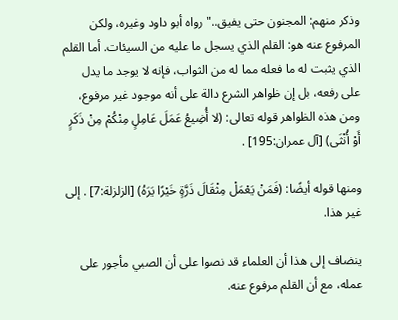وذكر منهم: المجنون حتى يفيق.."رواه أبو داود وغيره، ولكن المرفوع عنه هو: القلم الذي يسجل ما عليه من السيئات. أما القلم الذي يثبت له ما فعله مما له من الثواب، فإنه لا يوجد ما يدل على رفعه، بل إن ظواهر الشرع دالة على أنه موجود غير مرفوع، ومن هذه الظواهر قوله تعالى: (لا أُضِيعُ عَمَلَ عَامِلٍ مِنْكُمْ مِنْ ذَكَرٍ أَوْ أُنْثَى) [آل عمران:195] .

ومنها قوله أيضًا: (فَمَنْ يَعْمَلْ مِثْقَالَ ذَرَّةٍ خَيْرًا يَرَهُ) [الزلزلة:7] . إلى غير هذا.

ينضاف إلى هذا أن العلماء قد نصوا على أن الصبي مأجور على عمله، مع أن القلم مرفوع عنه.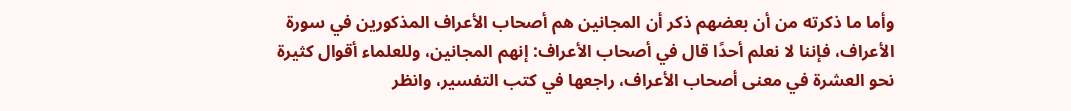وأما ما ذكرته من أن بعضهم ذكر أن المجانين هم أصحاب الأعراف المذكورين في سورة الأعراف، فإننا لا نعلم أحدًا قال في أصحاب الأعراف: إنهم المجانين، وللعلماء أقوال كثيرة نحو العشرة في معنى أصحاب الأعراف، راجعها في كتب التفسير، وانظر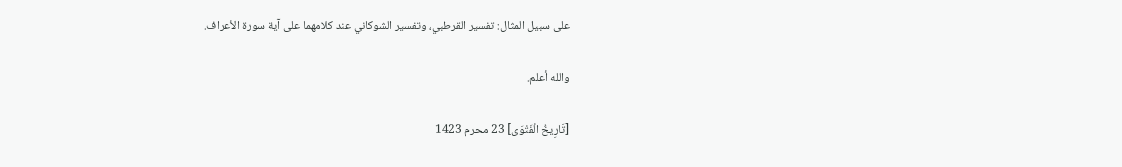على سبيل المثال: تفسير القرطبي، وتفسير الشوكاني عند كلامهما على آية سورة الأعراف.

والله أعلم.

[تَارِيخُ الْفَتْوَى] 23 محرم 1423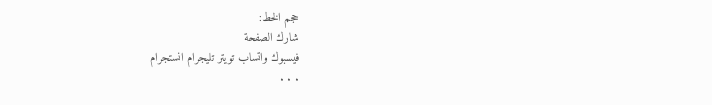حجم الخط:
شارك الصفحة
فيسبوك واتساب تويتر تليجرام انستجرام
. . .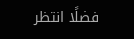فضلًا انتظر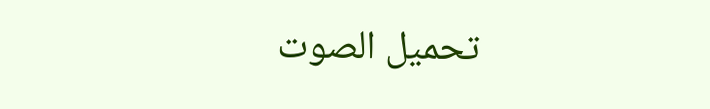تحميل الصوت